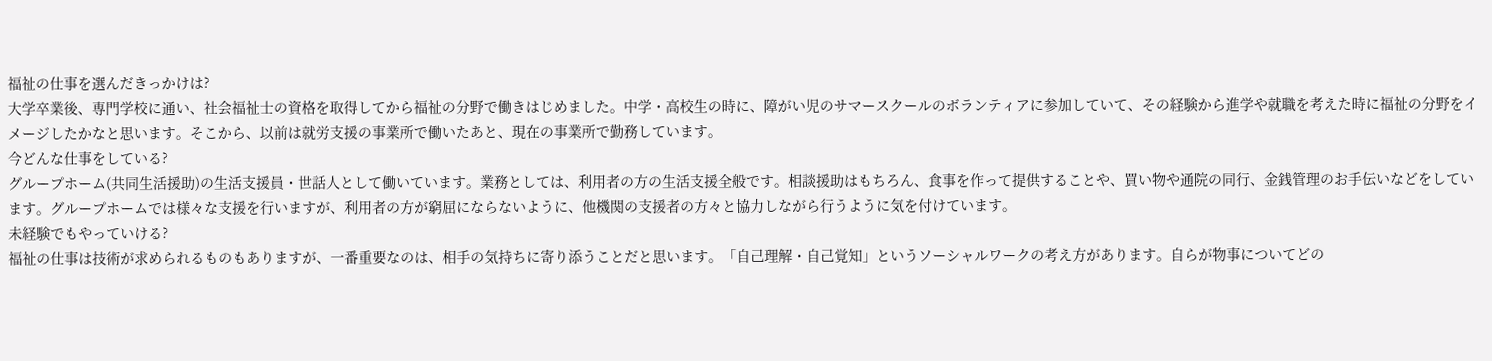福祉の仕事を選んだきっかけは?
大学卒業後、専門学校に通い、社会福祉士の資格を取得してから福祉の分野で働きはじめました。中学・高校生の時に、障がい児のサマースクールのボランティアに参加していて、その経験から進学や就職を考えた時に福祉の分野をイメージしたかなと思います。そこから、以前は就労支援の事業所で働いたあと、現在の事業所で勤務しています。
今どんな仕事をしている?
グループホーム(共同生活援助)の生活支援員・世話人として働いています。業務としては、利用者の方の生活支援全般です。相談援助はもちろん、食事を作って提供することや、買い物や通院の同行、金銭管理のお手伝いなどをしています。グループホームでは様々な支援を行いますが、利用者の方が窮屈にならないように、他機関の支援者の方々と協力しながら行うように気を付けています。
未経験でもやっていける?
福祉の仕事は技術が求められるものもありますが、一番重要なのは、相手の気持ちに寄り添うことだと思います。「自己理解・自己覚知」というソーシャルワークの考え方があります。自らが物事についてどの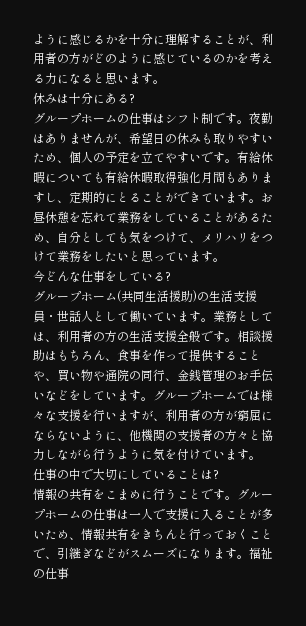ように感じるかを十分に理解することが、利用者の方がどのように感じているのかを考える力になると思います。
休みは十分にある?
グループホームの仕事はシフト制です。夜勤はありませんが、希望日の休みも取りやすいため、個人の予定を立てやすいです。有給休暇についても有給休暇取得強化月間もありますし、定期的にとることができています。お昼休憩を忘れて業務をしていることがあるため、自分としても気をつけて、メリハリをつけて業務をしたいと思っています。
今どんな仕事をしている?
グループホーム(共同生活援助)の生活支援員・世話人として働いています。業務としては、利用者の方の生活支援全般です。相談援助はもちろん、食事を作って提供することや、買い物や通院の同行、金銭管理のお手伝いなどをしています。グループホームでは様々な支援を行いますが、利用者の方が窮屈にならないように、他機関の支援者の方々と協力しながら行うように気を付けています。
仕事の中で大切にしていることは?
情報の共有をこまめに行うことです。グループホームの仕事は一人で支援に入ることが多いため、情報共有をきちんと行っておくことで、引継ぎなどがスムーズになります。福祉の仕事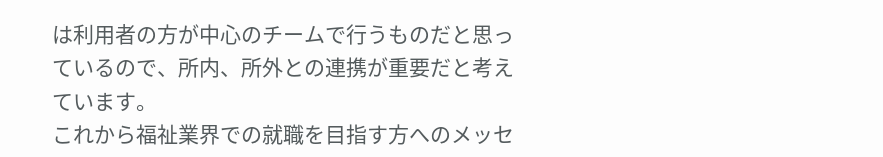は利用者の方が中心のチームで行うものだと思っているので、所内、所外との連携が重要だと考えています。
これから福祉業界での就職を目指す方へのメッセ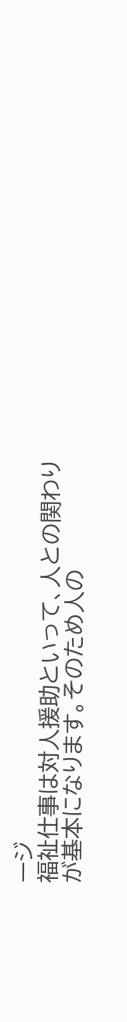ージ
福祉仕事は対人援助といって、人との関わりが基本になります。そのため人の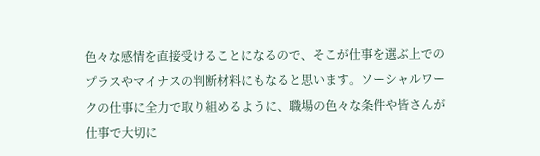色々な感情を直接受けることになるので、そこが仕事を選ぶ上でのプラスやマイナスの判断材料にもなると思います。ソーシャルワークの仕事に全力で取り組めるように、職場の色々な条件や皆さんが仕事で大切に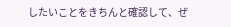したいことをきちんと確認して、ぜ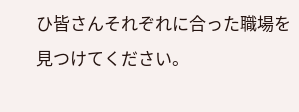ひ皆さんそれぞれに合った職場を見つけてください。